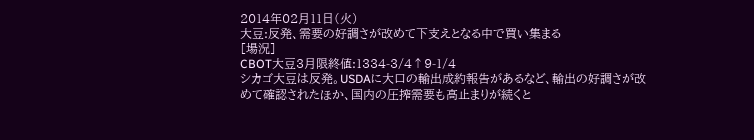2014年02月11日(火)
大豆:反発、需要の好調さが改めて下支えとなる中で買い集まる
[場況]
CBOT大豆3月限終値:1334-3/4↑9-1/4
シカゴ大豆は反発。USDAに大口の輸出成約報告があるなど、輸出の好調さが改めて確認されたほか、国内の圧搾需要も高止まりが続くと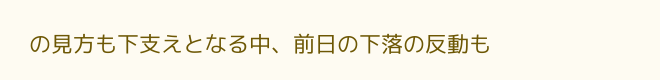の見方も下支えとなる中、前日の下落の反動も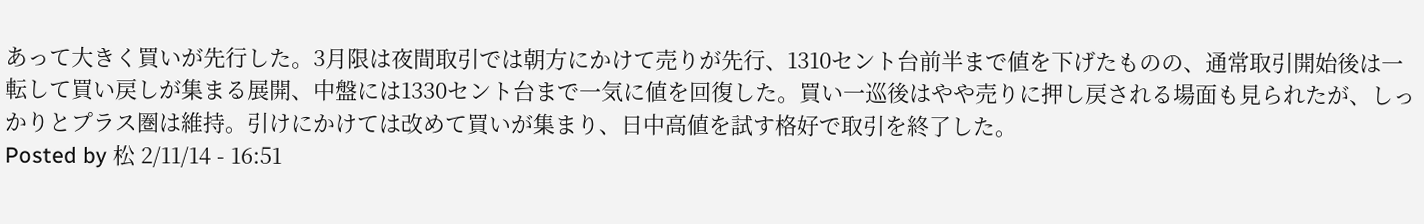あって大きく買いが先行した。3月限は夜間取引では朝方にかけて売りが先行、1310セント台前半まで値を下げたものの、通常取引開始後は一転して買い戻しが集まる展開、中盤には1330セント台まで一気に値を回復した。買い一巡後はやや売りに押し戻される場面も見られたが、しっかりとプラス圏は維持。引けにかけては改めて買いが集まり、日中高値を試す格好で取引を終了した。
Posted by 松 2/11/14 - 16:51